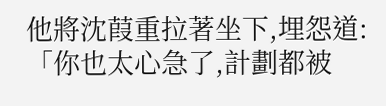他將沈葭重拉著坐下,埋怨道:「你也太心急了,計劃都被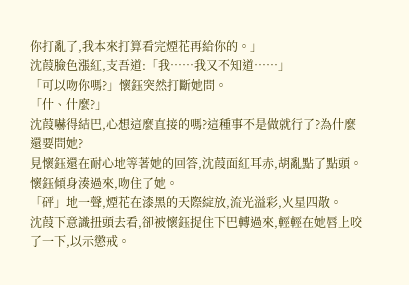你打亂了,我本來打算看完煙花再給你的。」
沈葭臉色漲紅,支吾道:「我……我又不知道……」
「可以吻你嗎?」懷鈺突然打斷她問。
「什、什麼?」
沈葭嚇得結巴,心想這麼直接的嗎?這種事不是做就行了?為什麼還要問她?
見懷鈺還在耐心地等著她的回答,沈葭面紅耳赤,胡亂點了點頭。
懷鈺傾身湊過來,吻住了她。
「砰」地一聲,煙花在漆黑的天際綻放,流光溢彩,火星四散。
沈葭下意識扭頭去看,卻被懷鈺捉住下巴轉過來,輕輕在她唇上咬了一下,以示懲戒。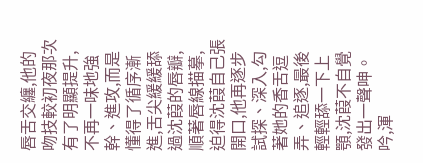唇舌交纏,他的吻技較初夜那次有了明顯提升,不再一味地強幹、進攻,而是懂得了循序漸進,舌尖緩緩舔過沈葭的唇瓣,順著唇線描摹,迫得沈葭自己張開口,他再逐步試探、深入,勾著她的香舌逗弄、追逐,最後輕輕舔一下上顎,沈葭不自覺發出一聲呻。吟,渾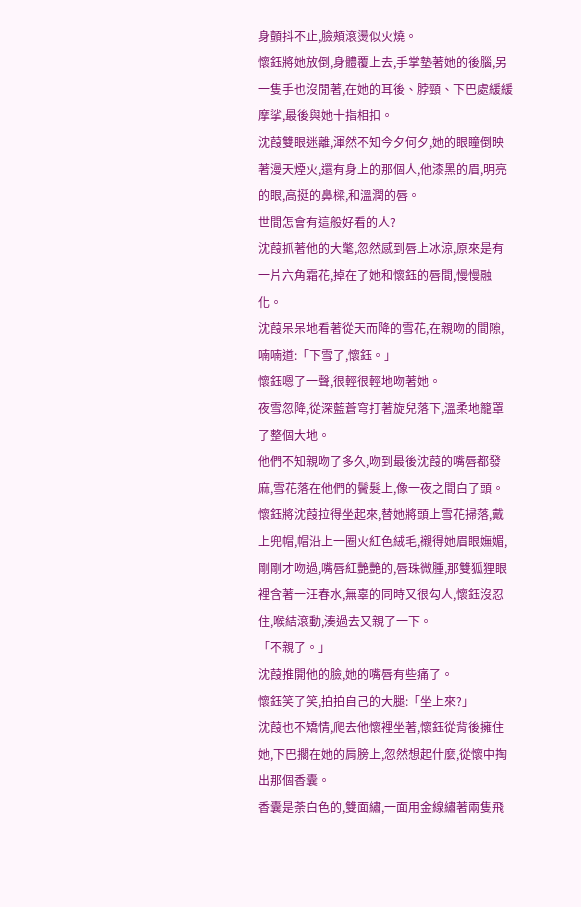身顫抖不止,臉頰滾燙似火燒。
懷鈺將她放倒,身體覆上去,手掌墊著她的後腦,另一隻手也沒閒著,在她的耳後、脖頸、下巴處緩緩摩挲,最後與她十指相扣。
沈葭雙眼迷離,渾然不知今夕何夕,她的眼瞳倒映著漫天煙火,還有身上的那個人,他漆黑的眉,明亮的眼,高挺的鼻樑,和溫潤的唇。
世間怎會有這般好看的人?
沈葭抓著他的大氅,忽然感到唇上冰涼,原來是有一片六角霜花,掉在了她和懷鈺的唇間,慢慢融化。
沈葭呆呆地看著從天而降的雪花,在親吻的間隙,喃喃道:「下雪了,懷鈺。」
懷鈺嗯了一聲,很輕很輕地吻著她。
夜雪忽降,從深藍蒼穹打著旋兒落下,溫柔地籠罩了整個大地。
他們不知親吻了多久,吻到最後沈葭的嘴唇都發麻,雪花落在他們的鬢髮上,像一夜之間白了頭。
懷鈺將沈葭拉得坐起來,替她將頭上雪花掃落,戴上兜帽,帽沿上一圈火紅色絨毛,襯得她眉眼嫵媚,剛剛才吻過,嘴唇紅艷艷的,唇珠微腫,那雙狐狸眼裡含著一汪春水,無辜的同時又很勾人,懷鈺沒忍住,喉結滾動,湊過去又親了一下。
「不親了。」
沈葭推開他的臉,她的嘴唇有些痛了。
懷鈺笑了笑,拍拍自己的大腿:「坐上來?」
沈葭也不矯情,爬去他懷裡坐著,懷鈺從背後擁住她,下巴擱在她的肩膀上,忽然想起什麼,從懷中掏出那個香囊。
香囊是荼白色的,雙面繡,一面用金線繡著兩隻飛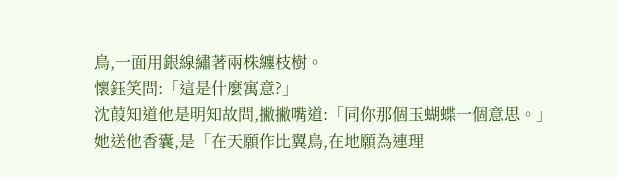鳥,一面用銀線繡著兩株纏枝樹。
懷鈺笑問:「這是什麼寓意?」
沈葭知道他是明知故問,撇撇嘴道:「同你那個玉蝴蝶一個意思。」
她送他香囊,是「在天願作比翼鳥,在地願為連理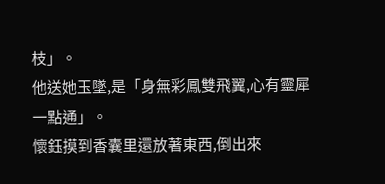枝」。
他送她玉墜,是「身無彩鳳雙飛翼,心有靈犀一點通」。
懷鈺摸到香囊里還放著東西,倒出來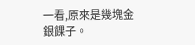一看,原來是幾塊金銀餜子。